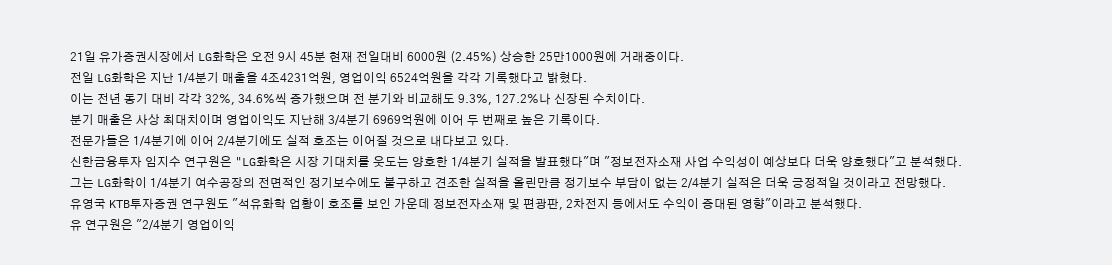21일 유가증권시장에서 LG화학은 오전 9시 45분 현재 전일대비 6000원 (2.45%) 상승한 25만1000원에 거래중이다.
전일 LG화학은 지난 1/4분기 매출을 4조4231억원, 영업이익 6524억원을 각각 기록했다고 밝혔다.
이는 전년 동기 대비 각각 32%, 34.6%씩 증가했으며 전 분기와 비교해도 9.3%, 127.2%나 신장된 수치이다.
분기 매출은 사상 최대치이며 영업이익도 지난해 3/4분기 6969억원에 이어 두 번째로 높은 기록이다.
전문가들은 1/4분기에 이어 2/4분기에도 실적 호조는 이어질 것으로 내다보고 있다.
신한금융투자 임지수 연구원은 "LG화학은 시장 기대치를 웃도는 양호한 1/4분기 실적을 발표했다"며 "정보전자소재 사업 수익성이 예상보다 더욱 양호했다"고 분석했다.
그는 LG화학이 1/4분기 여수공장의 전면적인 정기보수에도 불구하고 견조한 실적을 올린만큼 정기보수 부담이 없는 2/4분기 실적은 더욱 긍정적일 것이라고 전망했다.
유영국 KTB투자증권 연구원도 "석유화학 업황이 호조를 보인 가운데 정보전자소재 및 편광판, 2차전지 등에서도 수익이 증대된 영향"이라고 분석했다.
유 연구원은 "2/4분기 영업이익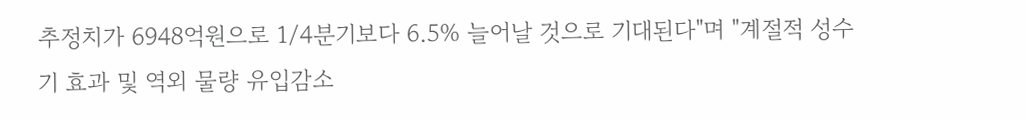추정치가 6948억원으로 1/4분기보다 6.5% 늘어날 것으로 기대된다"며 "계절적 성수기 효과 및 역외 물량 유입감소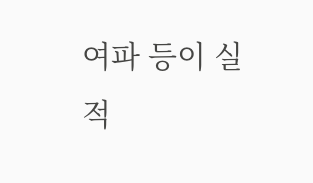여파 등이 실적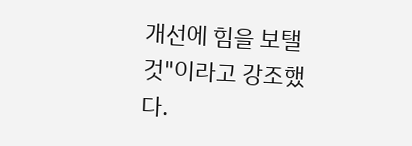개선에 힘을 보탤 것"이라고 강조했다.